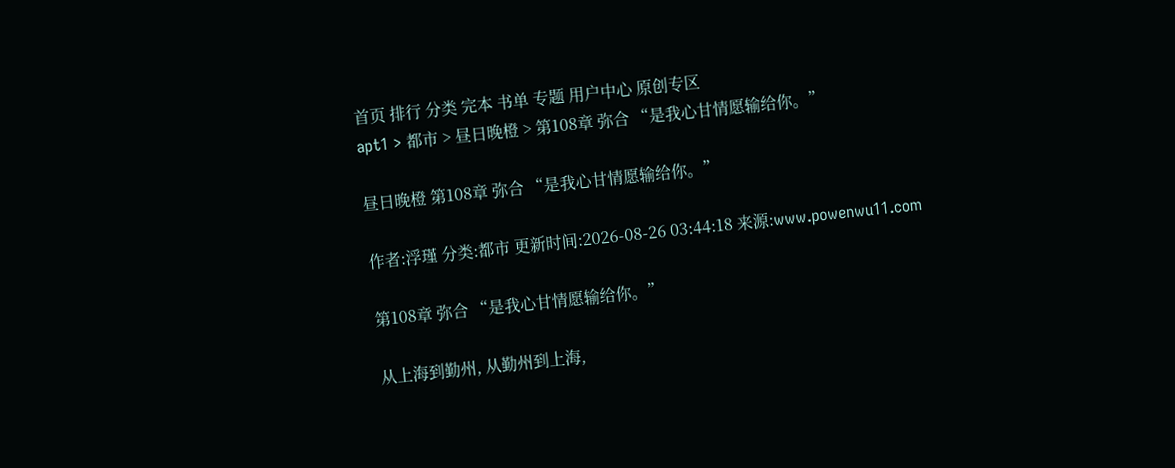首页 排行 分类 完本 书单 专题 用户中心 原创专区
apt1 > 都市 > 昼日晚橙 > 第108章 弥合 “是我心甘情愿输给你。”

昼日晚橙 第108章 弥合 “是我心甘情愿输给你。”

作者:浮瑾 分类:都市 更新时间:2026-08-26 03:44:18 来源:www.powenwu11.com

第108章 弥合 “是我心甘情愿输给你。”

从上海到勤州, 从勤州到上海,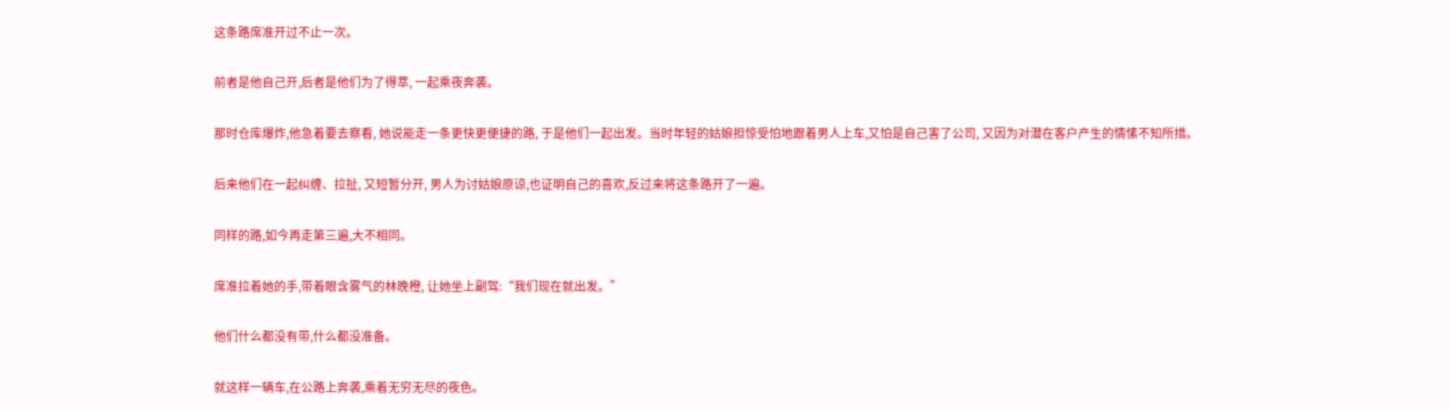这条路席准开过不止一次。

前者是他自己开,后者是他们为了得萃, 一起乘夜奔袭。

那时仓库爆炸,他急着要去察看, 她说能走一条更快更便捷的路, 于是他们一起出发。当时年轻的姑娘担惊受怕地跟着男人上车,又怕是自己害了公司, 又因为对潜在客户产生的情愫不知所措。

后来他们在一起纠缠、拉扯, 又短暂分开, 男人为讨姑娘原谅,也证明自己的喜欢,反过来将这条路开了一遍。

同样的路,如今再走第三遍,大不相同。

席准拉着她的手,带着眼含雾气的林晚橙, 让她坐上副驾:“我们现在就出发。”

他们什么都没有带,什么都没准备。

就这样一辆车,在公路上奔袭,乘着无穷无尽的夜色。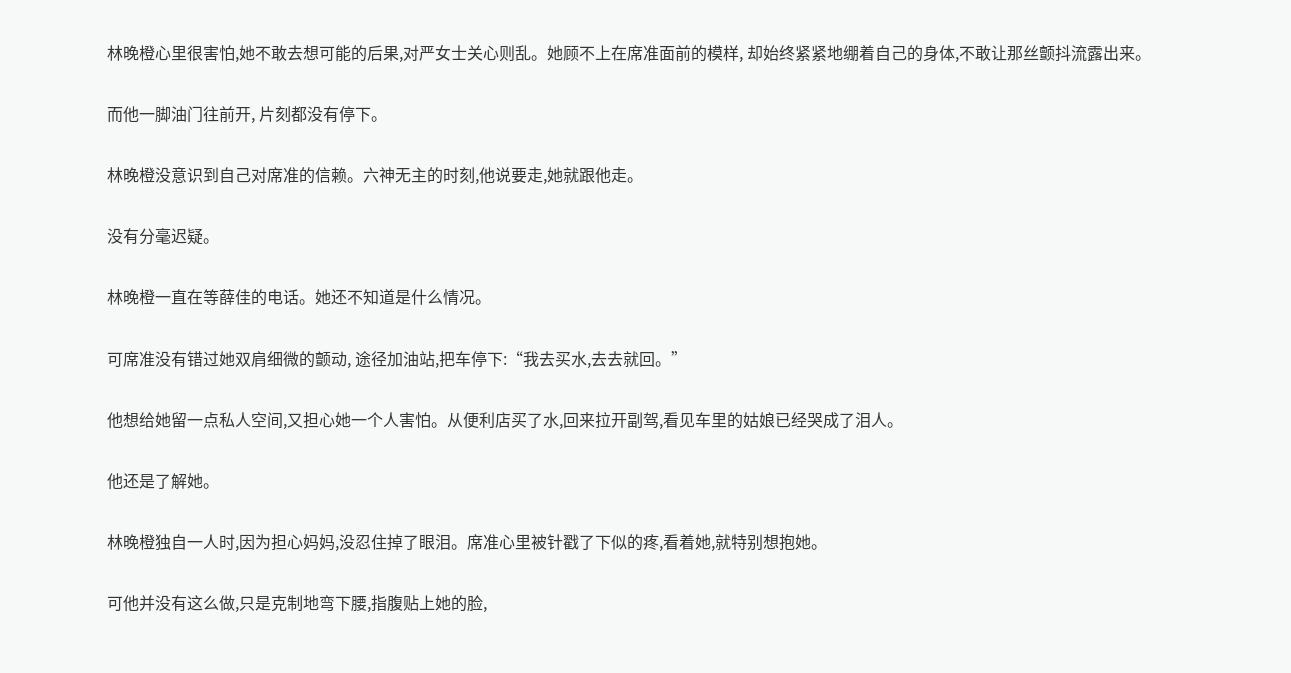林晚橙心里很害怕,她不敢去想可能的后果,对严女士关心则乱。她顾不上在席准面前的模样, 却始终紧紧地绷着自己的身体,不敢让那丝颤抖流露出来。

而他一脚油门往前开, 片刻都没有停下。

林晚橙没意识到自己对席准的信赖。六神无主的时刻,他说要走,她就跟他走。

没有分毫迟疑。

林晚橙一直在等薛佳的电话。她还不知道是什么情况。

可席准没有错过她双肩细微的颤动, 途径加油站,把车停下:“我去买水,去去就回。”

他想给她留一点私人空间,又担心她一个人害怕。从便利店买了水,回来拉开副驾,看见车里的姑娘已经哭成了泪人。

他还是了解她。

林晚橙独自一人时,因为担心妈妈,没忍住掉了眼泪。席准心里被针戳了下似的疼,看着她,就特别想抱她。

可他并没有这么做,只是克制地弯下腰,指腹贴上她的脸,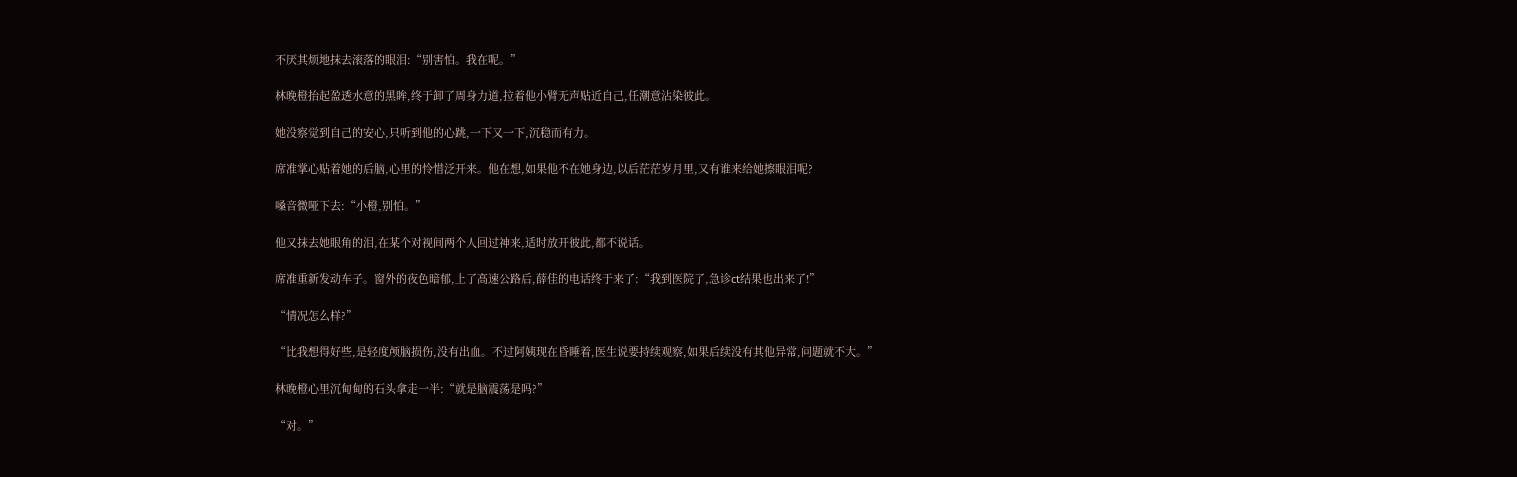不厌其烦地抹去滚落的眼泪:“别害怕。我在呢。”

林晚橙抬起盈透水意的黑眸,终于卸了周身力道,拉着他小臂无声贴近自己,任潮意沾染彼此。

她没察觉到自己的安心,只听到他的心跳,一下又一下,沉稳而有力。

席准掌心贴着她的后脑,心里的怜惜泛开来。他在想,如果他不在她身边,以后茫茫岁月里,又有谁来给她擦眼泪呢?

嗓音微哑下去:“小橙,别怕。”

他又抹去她眼角的泪,在某个对视间两个人回过神来,适时放开彼此,都不说话。

席准重新发动车子。窗外的夜色暗郁,上了高速公路后,薛佳的电话终于来了:“我到医院了,急诊ct结果也出来了!”

“情况怎么样?”

“比我想得好些,是轻度颅脑损伤,没有出血。不过阿姨现在昏睡着,医生说要持续观察,如果后续没有其他异常,问题就不大。”

林晚橙心里沉甸甸的石头拿走一半:“就是脑震荡是吗?”

“对。”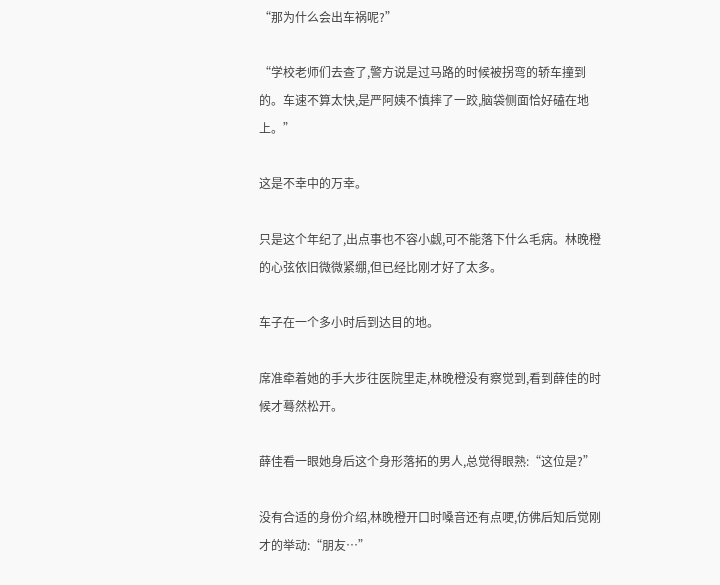“那为什么会出车祸呢?”

“学校老师们去查了,警方说是过马路的时候被拐弯的轿车撞到的。车速不算太快,是严阿姨不慎摔了一跤,脑袋侧面恰好磕在地上。”

这是不幸中的万幸。

只是这个年纪了,出点事也不容小觑,可不能落下什么毛病。林晚橙的心弦依旧微微紧绷,但已经比刚才好了太多。

车子在一个多小时后到达目的地。

席准牵着她的手大步往医院里走,林晚橙没有察觉到,看到薛佳的时候才蓦然松开。

薛佳看一眼她身后这个身形落拓的男人,总觉得眼熟:“这位是?”

没有合适的身份介绍,林晚橙开口时嗓音还有点哽,仿佛后知后觉刚才的举动:“朋友…”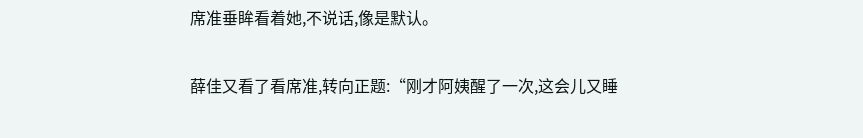席准垂眸看着她,不说话,像是默认。

薛佳又看了看席准,转向正题:“刚才阿姨醒了一次,这会儿又睡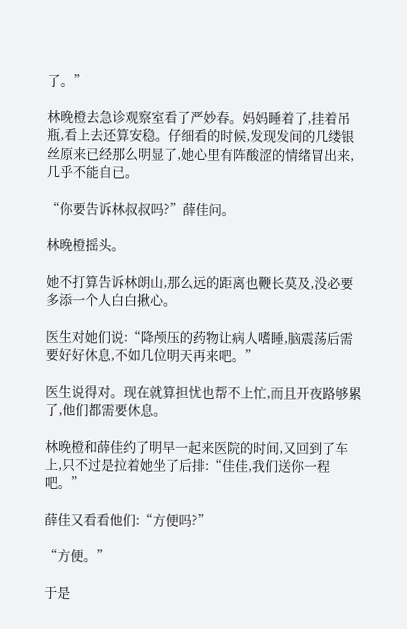了。”

林晚橙去急诊观察室看了严妙春。妈妈睡着了,挂着吊瓶,看上去还算安稳。仔细看的时候,发现发间的几缕银丝原来已经那么明显了,她心里有阵酸涩的情绪冒出来,几乎不能自已。

“你要告诉林叔叔吗?”薛佳问。

林晚橙摇头。

她不打算告诉林朗山,那么远的距离也鞭长莫及,没必要多添一个人白白揪心。

医生对她们说:“降颅压的药物让病人嗜睡,脑震荡后需要好好休息,不如几位明天再来吧。”

医生说得对。现在就算担忧也帮不上忙,而且开夜路够累了,他们都需要休息。

林晚橙和薛佳约了明早一起来医院的时间,又回到了车上,只不过是拉着她坐了后排:“佳佳,我们送你一程吧。”

薛佳又看看他们:“方便吗?”

“方便。”

于是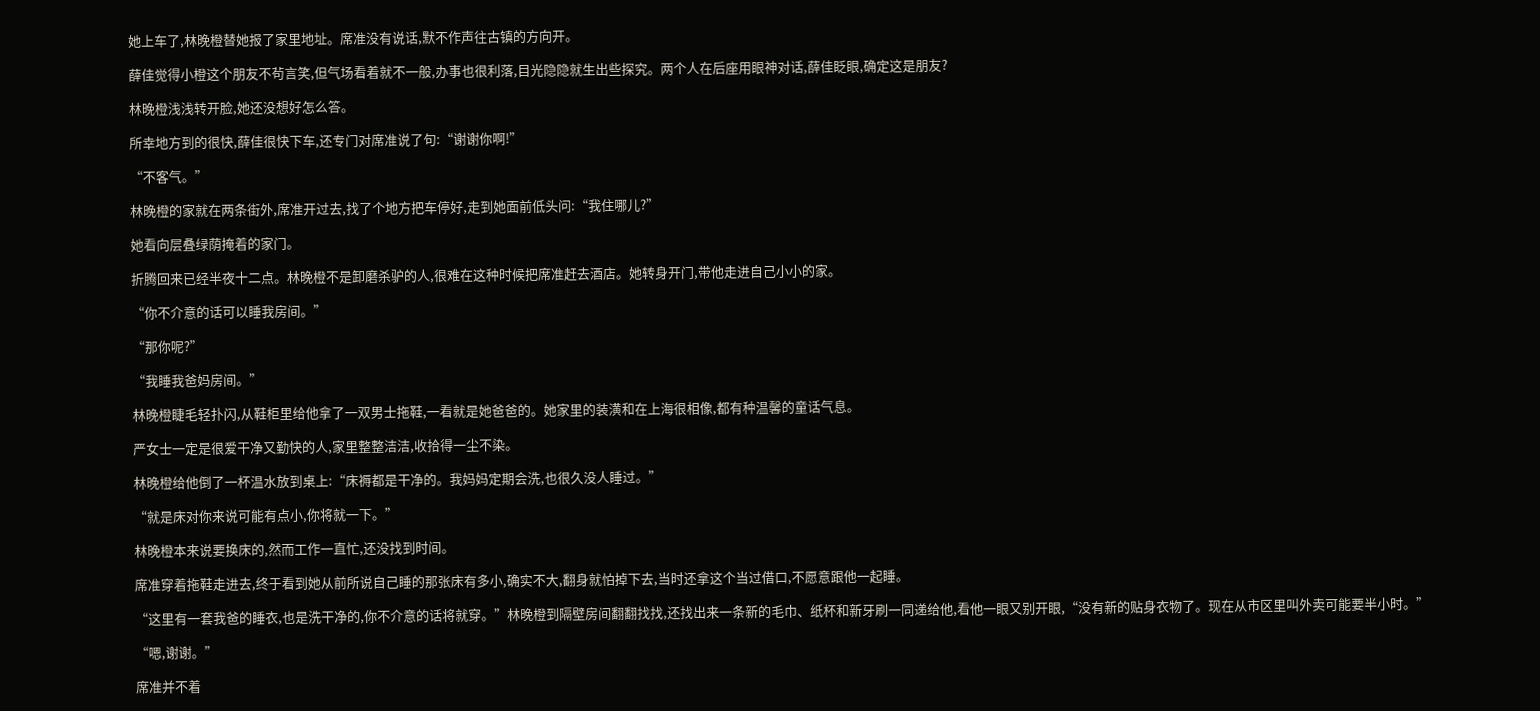她上车了,林晚橙替她报了家里地址。席准没有说话,默不作声往古镇的方向开。

薛佳觉得小橙这个朋友不茍言笑,但气场看着就不一般,办事也很利落,目光隐隐就生出些探究。两个人在后座用眼神对话,薛佳眨眼,确定这是朋友?

林晚橙浅浅转开脸,她还没想好怎么答。

所幸地方到的很快,薛佳很快下车,还专门对席准说了句:“谢谢你啊!”

“不客气。”

林晚橙的家就在两条街外,席准开过去,找了个地方把车停好,走到她面前低头问:“我住哪儿?”

她看向层叠绿荫掩着的家门。

折腾回来已经半夜十二点。林晚橙不是卸磨杀驴的人,很难在这种时候把席准赶去酒店。她转身开门,带他走进自己小小的家。

“你不介意的话可以睡我房间。”

“那你呢?”

“我睡我爸妈房间。”

林晚橙睫毛轻扑闪,从鞋柜里给他拿了一双男士拖鞋,一看就是她爸爸的。她家里的装潢和在上海很相像,都有种温馨的童话气息。

严女士一定是很爱干净又勤快的人,家里整整洁洁,收拾得一尘不染。

林晚橙给他倒了一杯温水放到桌上:“床褥都是干净的。我妈妈定期会洗,也很久没人睡过。”

“就是床对你来说可能有点小,你将就一下。”

林晚橙本来说要换床的,然而工作一直忙,还没找到时间。

席准穿着拖鞋走进去,终于看到她从前所说自己睡的那张床有多小,确实不大,翻身就怕掉下去,当时还拿这个当过借口,不愿意跟他一起睡。

“这里有一套我爸的睡衣,也是洗干净的,你不介意的话将就穿。”林晚橙到隔壁房间翻翻找找,还找出来一条新的毛巾、纸杯和新牙刷一同递给他,看他一眼又别开眼,“没有新的贴身衣物了。现在从市区里叫外卖可能要半小时。”

“嗯,谢谢。”

席准并不着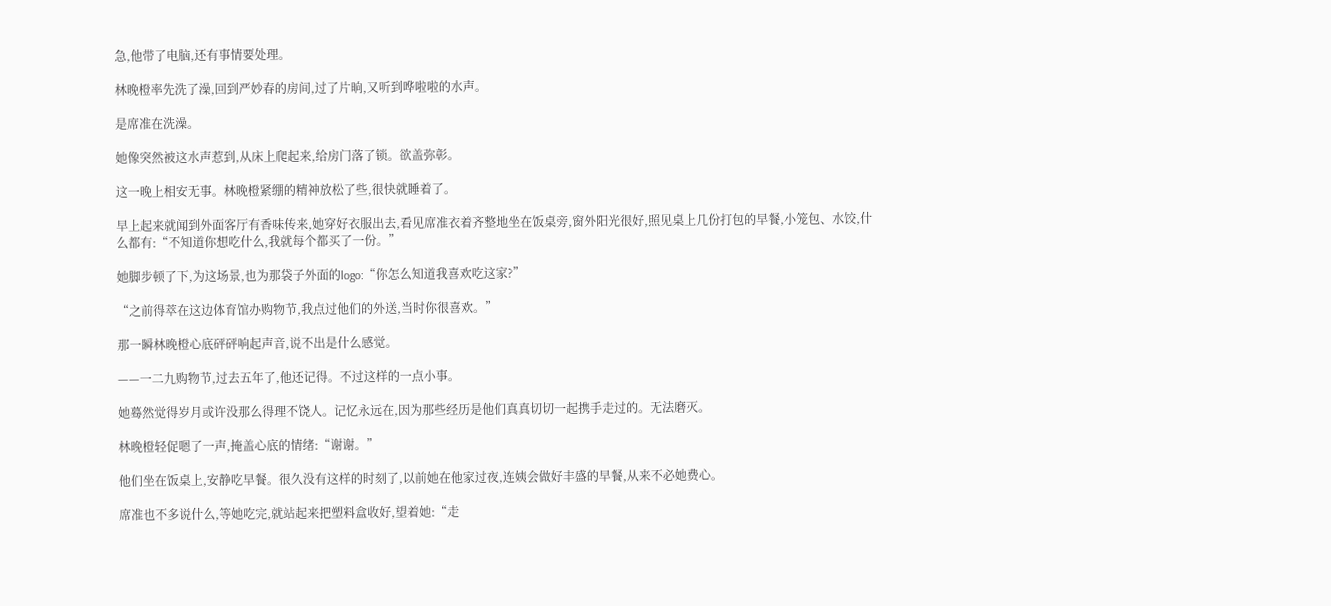急,他带了电脑,还有事情要处理。

林晚橙率先洗了澡,回到严妙春的房间,过了片晌,又听到哗啦啦的水声。

是席准在洗澡。

她像突然被这水声惹到,从床上爬起来,给房门落了锁。欲盖弥彰。

这一晚上相安无事。林晚橙紧绷的精神放松了些,很快就睡着了。

早上起来就闻到外面客厅有香味传来,她穿好衣服出去,看见席准衣着齐整地坐在饭桌旁,窗外阳光很好,照见桌上几份打包的早餐,小笼包、水饺,什么都有:“不知道你想吃什么,我就每个都买了一份。”

她脚步顿了下,为这场景,也为那袋子外面的logo:“你怎么知道我喜欢吃这家?”

“之前得萃在这边体育馆办购物节,我点过他们的外送,当时你很喜欢。”

那一瞬林晚橙心底砰砰响起声音,说不出是什么感觉。

——一二九购物节,过去五年了,他还记得。不过这样的一点小事。

她蓦然觉得岁月或许没那么得理不饶人。记忆永远在,因为那些经历是他们真真切切一起携手走过的。无法磨灭。

林晚橙轻促嗯了一声,掩盖心底的情绪:“谢谢。”

他们坐在饭桌上,安静吃早餐。很久没有这样的时刻了,以前她在他家过夜,连姨会做好丰盛的早餐,从来不必她费心。

席准也不多说什么,等她吃完,就站起来把塑料盒收好,望着她:“走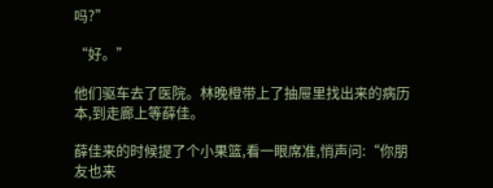吗?”

“好。”

他们驱车去了医院。林晚橙带上了抽屉里找出来的病历本,到走廊上等薛佳。

薛佳来的时候提了个小果篮,看一眼席准,悄声问:“你朋友也来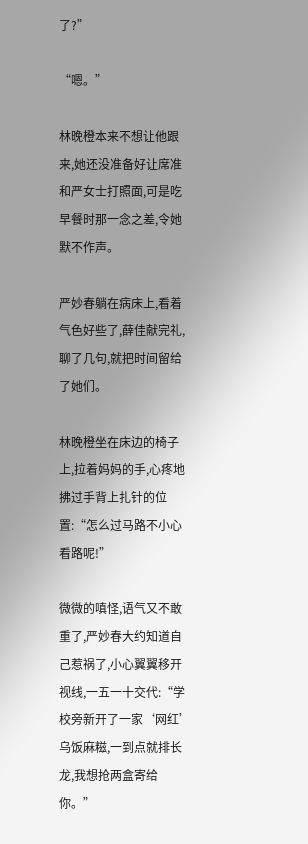了?”

“嗯。”

林晚橙本来不想让他跟来,她还没准备好让席准和严女士打照面,可是吃早餐时那一念之差,令她默不作声。

严妙春躺在病床上,看着气色好些了,薛佳献完礼,聊了几句,就把时间留给了她们。

林晚橙坐在床边的椅子上,拉着妈妈的手,心疼地拂过手背上扎针的位置:“怎么过马路不小心看路呢!”

微微的嗔怪,语气又不敢重了,严妙春大约知道自己惹祸了,小心翼翼移开视线,一五一十交代:“学校旁新开了一家‘网红’乌饭麻糍,一到点就排长龙,我想抢两盒寄给你。”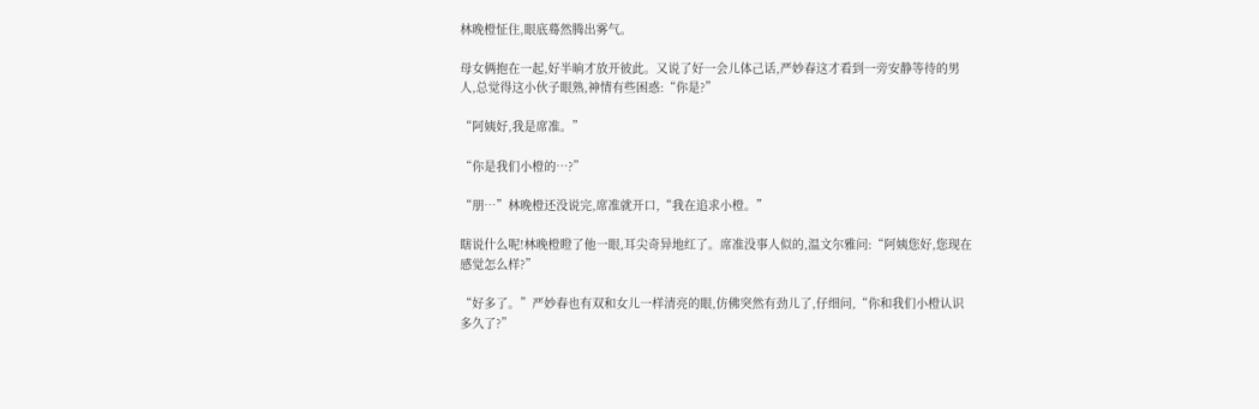林晚橙怔住,眼底蓦然腾出雾气。

母女俩抱在一起,好半晌才放开彼此。又说了好一会儿体己话,严妙春这才看到一旁安静等待的男人,总觉得这小伙子眼熟,神情有些困惑:“你是?”

“阿姨好,我是席准。”

“你是我们小橙的…?”

“朋…”林晚橙还没说完,席准就开口,“我在追求小橙。”

瞎说什么呢!林晚橙瞪了他一眼,耳尖奇异地红了。席准没事人似的,温文尔雅问:“阿姨您好,您现在感觉怎么样?”

“好多了。”严妙春也有双和女儿一样清亮的眼,仿佛突然有劲儿了,仔细问,“你和我们小橙认识多久了?”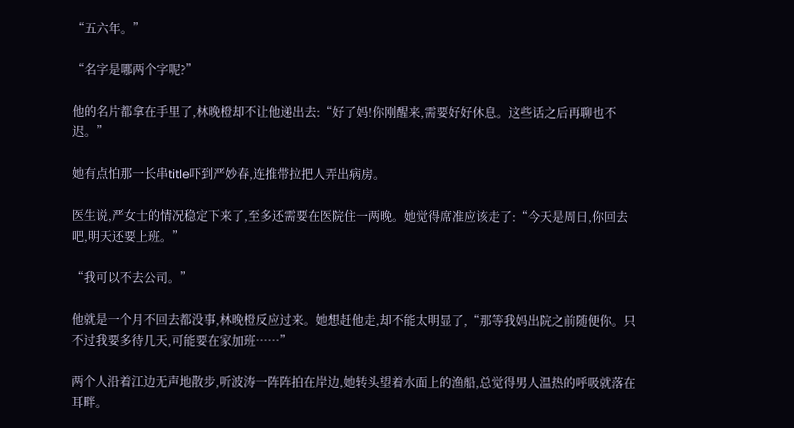“五六年。”

“名字是哪两个字呢?”

他的名片都拿在手里了,林晚橙却不让他递出去:“好了妈!你刚醒来,需要好好休息。这些话之后再聊也不迟。”

她有点怕那一长串title吓到严妙春,连推带拉把人弄出病房。

医生说,严女士的情况稳定下来了,至多还需要在医院住一两晚。她觉得席准应该走了:“今天是周日,你回去吧,明天还要上班。”

“我可以不去公司。”

他就是一个月不回去都没事,林晚橙反应过来。她想赶他走,却不能太明显了,“那等我妈出院之前随便你。只不过我要多待几天,可能要在家加班……”

两个人沿着江边无声地散步,听波涛一阵阵拍在岸边,她转头望着水面上的渔船,总觉得男人温热的呼吸就落在耳畔。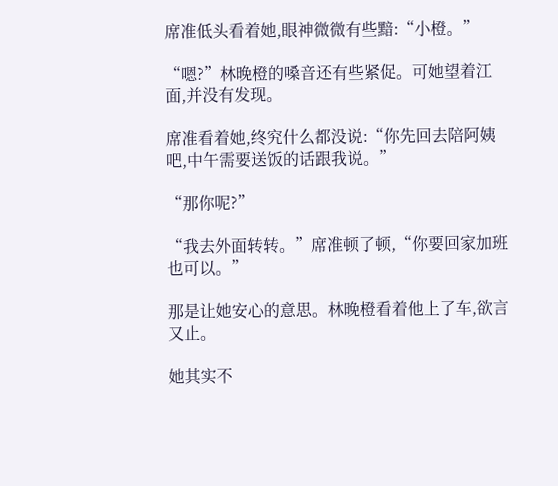席准低头看着她,眼神微微有些黯:“小橙。”

“嗯?”林晚橙的嗓音还有些紧促。可她望着江面,并没有发现。

席准看着她,终究什么都没说:“你先回去陪阿姨吧,中午需要送饭的话跟我说。”

“那你呢?”

“我去外面转转。”席准顿了顿,“你要回家加班也可以。”

那是让她安心的意思。林晚橙看着他上了车,欲言又止。

她其实不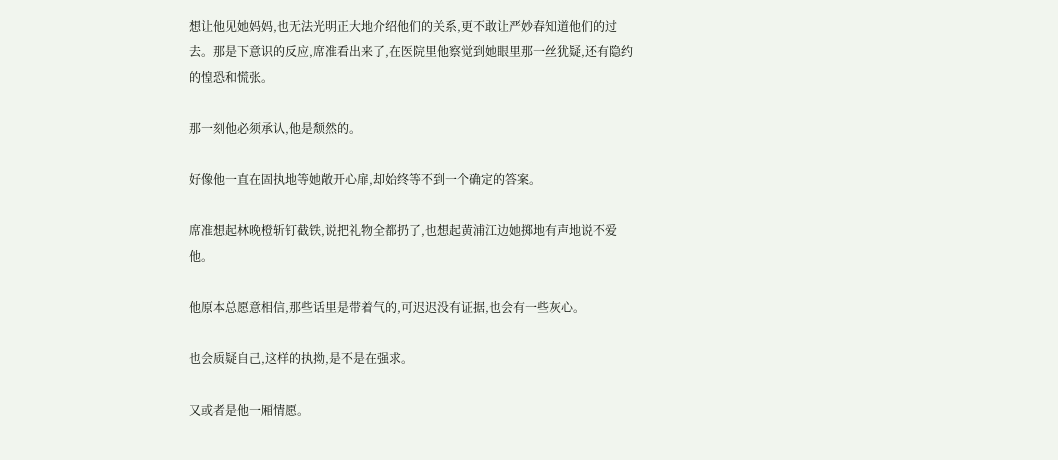想让他见她妈妈,也无法光明正大地介绍他们的关系,更不敢让严妙春知道他们的过去。那是下意识的反应,席准看出来了,在医院里他察觉到她眼里那一丝犹疑,还有隐约的惶恐和慌张。

那一刻他必须承认,他是颓然的。

好像他一直在固执地等她敞开心扉,却始终等不到一个确定的答案。

席准想起林晚橙斩钉截铁,说把礼物全都扔了,也想起黄浦江边她掷地有声地说不爱他。

他原本总愿意相信,那些话里是带着气的,可迟迟没有证据,也会有一些灰心。

也会质疑自己,这样的执拗,是不是在强求。

又或者是他一厢情愿。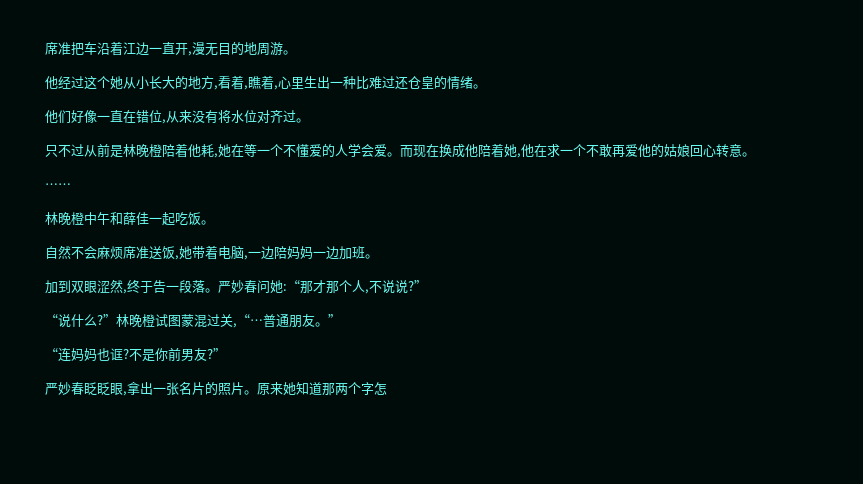席准把车沿着江边一直开,漫无目的地周游。

他经过这个她从小长大的地方,看着,瞧着,心里生出一种比难过还仓皇的情绪。

他们好像一直在错位,从来没有将水位对齐过。

只不过从前是林晚橙陪着他耗,她在等一个不懂爱的人学会爱。而现在换成他陪着她,他在求一个不敢再爱他的姑娘回心转意。

……

林晚橙中午和薛佳一起吃饭。

自然不会麻烦席准送饭,她带着电脑,一边陪妈妈一边加班。

加到双眼涩然,终于告一段落。严妙春问她:“那才那个人,不说说?”

“说什么?”林晚橙试图蒙混过关,“…普通朋友。”

“连妈妈也诓?不是你前男友?”

严妙春眨眨眼,拿出一张名片的照片。原来她知道那两个字怎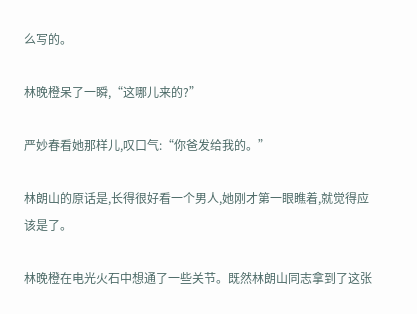么写的。

林晚橙呆了一瞬,“这哪儿来的?”

严妙春看她那样儿,叹口气:“你爸发给我的。”

林朗山的原话是,长得很好看一个男人,她刚才第一眼瞧着,就觉得应该是了。

林晚橙在电光火石中想通了一些关节。既然林朗山同志拿到了这张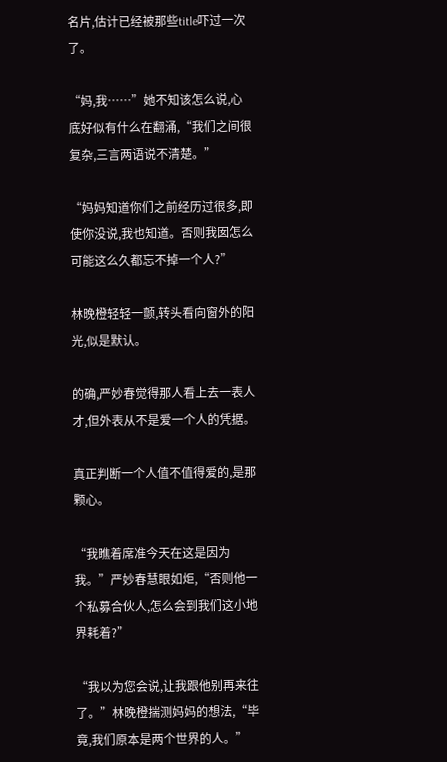名片,估计已经被那些title吓过一次了。

“妈,我……”她不知该怎么说,心底好似有什么在翻涌,“我们之间很复杂,三言两语说不清楚。”

“妈妈知道你们之前经历过很多,即使你没说,我也知道。否则我囡怎么可能这么久都忘不掉一个人?”

林晚橙轻轻一颤,转头看向窗外的阳光,似是默认。

的确,严妙春觉得那人看上去一表人才,但外表从不是爱一个人的凭据。

真正判断一个人值不值得爱的,是那颗心。

“我瞧着席准今天在这是因为我。”严妙春慧眼如炬,“否则他一个私募合伙人,怎么会到我们这小地界耗着?”

“我以为您会说,让我跟他别再来往了。”林晚橙揣测妈妈的想法,“毕竟,我们原本是两个世界的人。”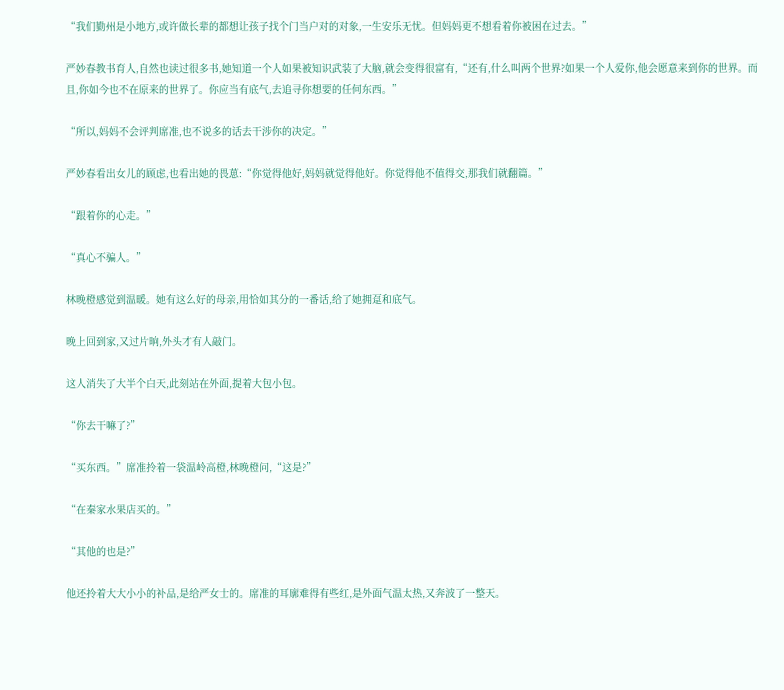“我们勤州是小地方,或许做长辈的都想让孩子找个门当户对的对象,一生安乐无忧。但妈妈更不想看着你被困在过去。”

严妙春教书育人,自然也读过很多书,她知道一个人如果被知识武装了大脑,就会变得很富有,“还有,什么叫两个世界?如果一个人爱你,他会愿意来到你的世界。而且,你如今也不在原来的世界了。你应当有底气,去追寻你想要的任何东西。”

“所以,妈妈不会评判席准,也不说多的话去干涉你的决定。”

严妙春看出女儿的顾虑,也看出她的畏葸:“你觉得他好,妈妈就觉得他好。你觉得他不值得交,那我们就翻篇。”

“跟着你的心走。”

“真心不骗人。”

林晚橙感觉到温暖。她有这么好的母亲,用恰如其分的一番话,给了她拥趸和底气。

晚上回到家,又过片晌,外头才有人敲门。

这人消失了大半个白天,此刻站在外面,提着大包小包。

“你去干嘛了?”

“买东西。”席准拎着一袋温岭高橙,林晚橙问,“这是?”

“在秦家水果店买的。”

“其他的也是?”

他还拎着大大小小的补品,是给严女士的。席准的耳廓难得有些红,是外面气温太热,又奔波了一整天。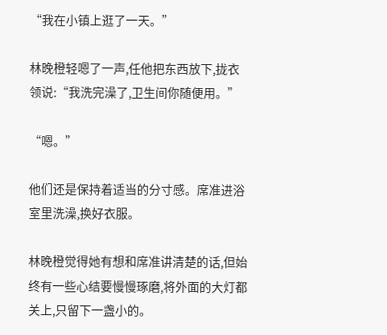“我在小镇上逛了一天。”

林晚橙轻嗯了一声,任他把东西放下,拢衣领说:“我洗完澡了,卫生间你随便用。”

“嗯。”

他们还是保持着适当的分寸感。席准进浴室里洗澡,换好衣服。

林晚橙觉得她有想和席准讲清楚的话,但始终有一些心结要慢慢琢磨,将外面的大灯都关上,只留下一盏小的。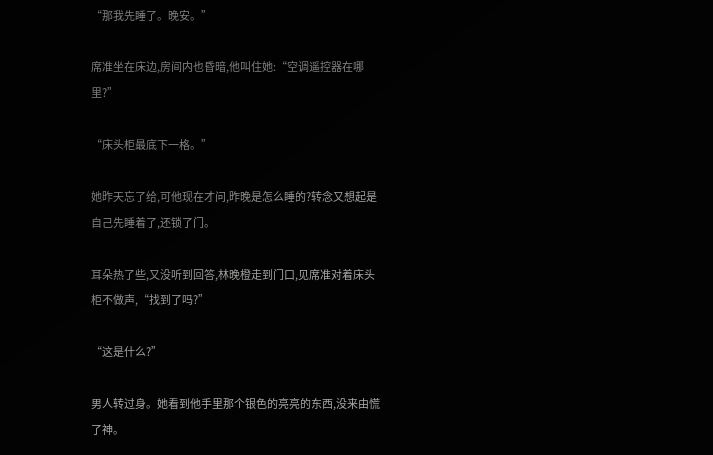“那我先睡了。晚安。”

席准坐在床边,房间内也昏暗,他叫住她:“空调遥控器在哪里?”

“床头柜最底下一格。”

她昨天忘了给,可他现在才问,昨晚是怎么睡的?转念又想起是自己先睡着了,还锁了门。

耳朵热了些,又没听到回答,林晚橙走到门口,见席准对着床头柜不做声,“找到了吗?”

“这是什么?”

男人转过身。她看到他手里那个银色的亮亮的东西,没来由慌了神。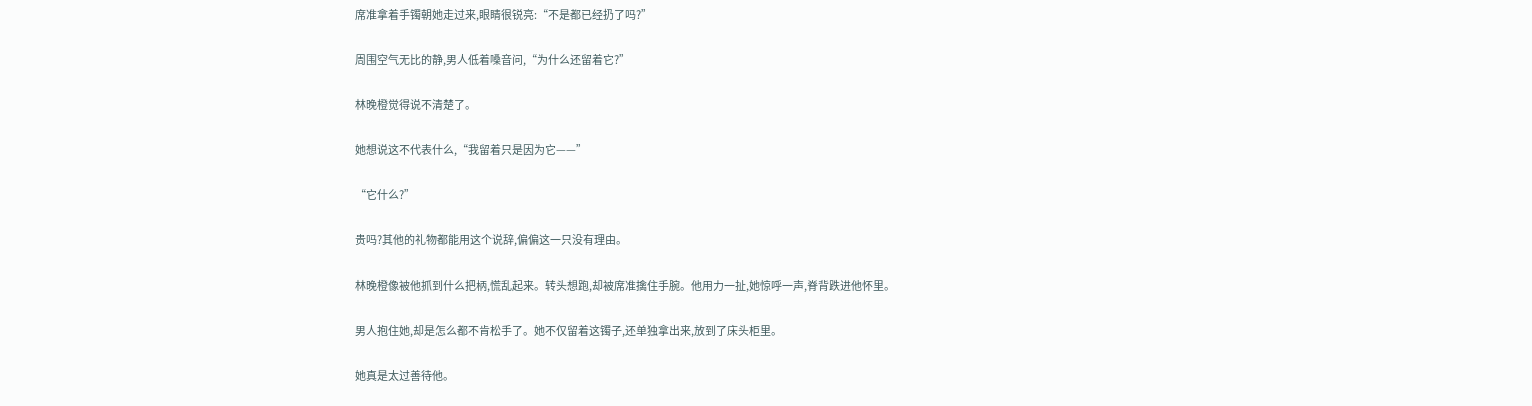席准拿着手镯朝她走过来,眼睛很锐亮:“不是都已经扔了吗?”

周围空气无比的静,男人低着嗓音问,“为什么还留着它?”

林晚橙觉得说不清楚了。

她想说这不代表什么,“我留着只是因为它——”

“它什么?”

贵吗?其他的礼物都能用这个说辞,偏偏这一只没有理由。

林晚橙像被他抓到什么把柄,慌乱起来。转头想跑,却被席准擒住手腕。他用力一扯,她惊呼一声,脊背跌进他怀里。

男人抱住她,却是怎么都不肯松手了。她不仅留着这镯子,还单独拿出来,放到了床头柜里。

她真是太过善待他。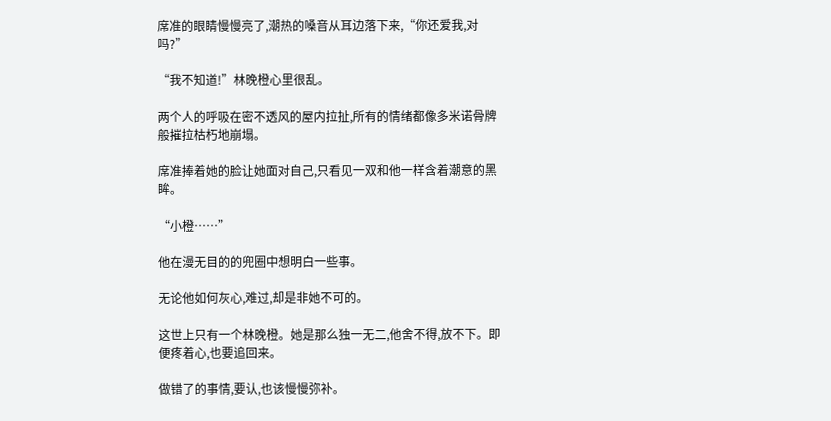席准的眼睛慢慢亮了,潮热的嗓音从耳边落下来,“你还爱我,对吗?”

“我不知道!”林晚橙心里很乱。

两个人的呼吸在密不透风的屋内拉扯,所有的情绪都像多米诺骨牌般摧拉枯朽地崩塌。

席准捧着她的脸让她面对自己,只看见一双和他一样含着潮意的黑眸。

“小橙……”

他在漫无目的的兜圈中想明白一些事。

无论他如何灰心,难过,却是非她不可的。

这世上只有一个林晚橙。她是那么独一无二,他舍不得,放不下。即便疼着心,也要追回来。

做错了的事情,要认,也该慢慢弥补。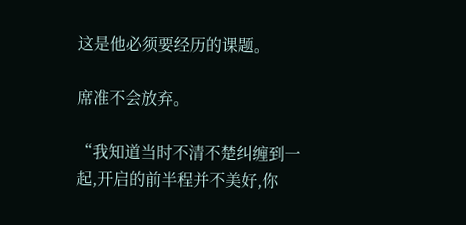这是他必须要经历的课题。

席准不会放弃。

“我知道当时不清不楚纠缠到一起,开启的前半程并不美好,你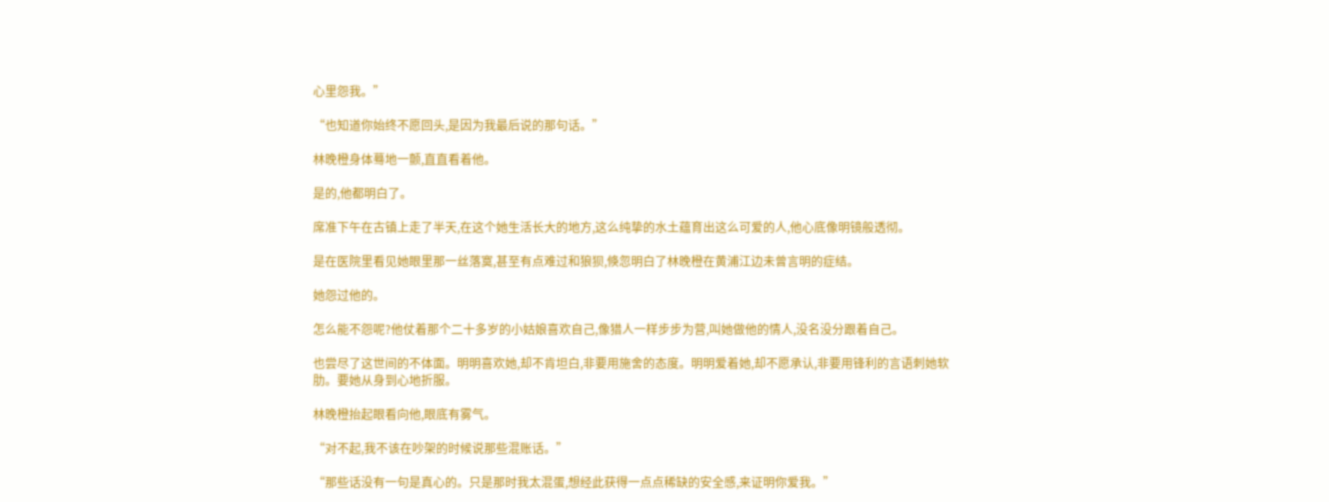心里怨我。”

“也知道你始终不愿回头,是因为我最后说的那句话。”

林晚橙身体蓦地一颤,直直看着他。

是的,他都明白了。

席准下午在古镇上走了半天,在这个她生活长大的地方,这么纯挚的水土蕴育出这么可爱的人,他心底像明镜般透彻。

是在医院里看见她眼里那一丝落寞,甚至有点难过和狼狈,倏忽明白了林晚橙在黄浦江边未曾言明的症结。

她怨过他的。

怎么能不怨呢?他仗着那个二十多岁的小姑娘喜欢自己,像猎人一样步步为营,叫她做他的情人,没名没分跟着自己。

也尝尽了这世间的不体面。明明喜欢她,却不肯坦白,非要用施舍的态度。明明爱着她,却不愿承认,非要用锋利的言语刺她软肋。要她从身到心地折服。

林晚橙抬起眼看向他,眼底有雾气。

“对不起,我不该在吵架的时候说那些混账话。”

“那些话没有一句是真心的。只是那时我太混蛋,想经此获得一点点稀缺的安全感,来证明你爱我。”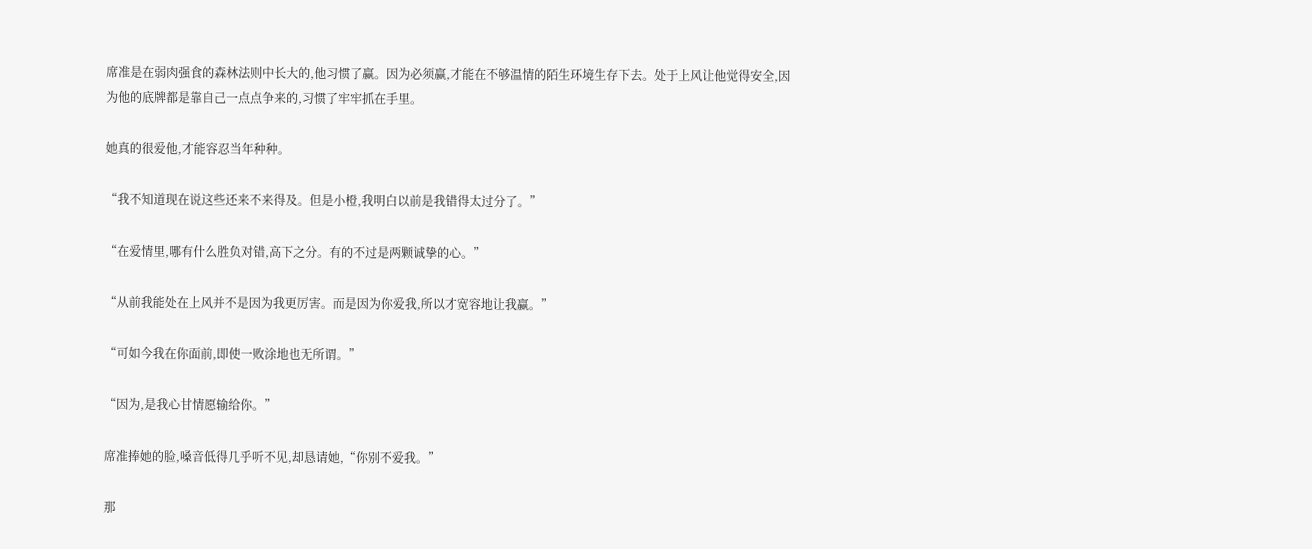席准是在弱肉强食的森林法则中长大的,他习惯了赢。因为必须赢,才能在不够温情的陌生环境生存下去。处于上风让他觉得安全,因为他的底牌都是靠自己一点点争来的,习惯了牢牢抓在手里。

她真的很爱他,才能容忍当年种种。

“我不知道现在说这些还来不来得及。但是小橙,我明白以前是我错得太过分了。”

“在爱情里,哪有什么胜负对错,高下之分。有的不过是两颗诚挚的心。”

“从前我能处在上风并不是因为我更厉害。而是因为你爱我,所以才宽容地让我赢。”

“可如今我在你面前,即使一败涂地也无所谓。”

“因为,是我心甘情愿输给你。”

席准捧她的脸,嗓音低得几乎听不见,却恳请她,“你别不爱我。”

那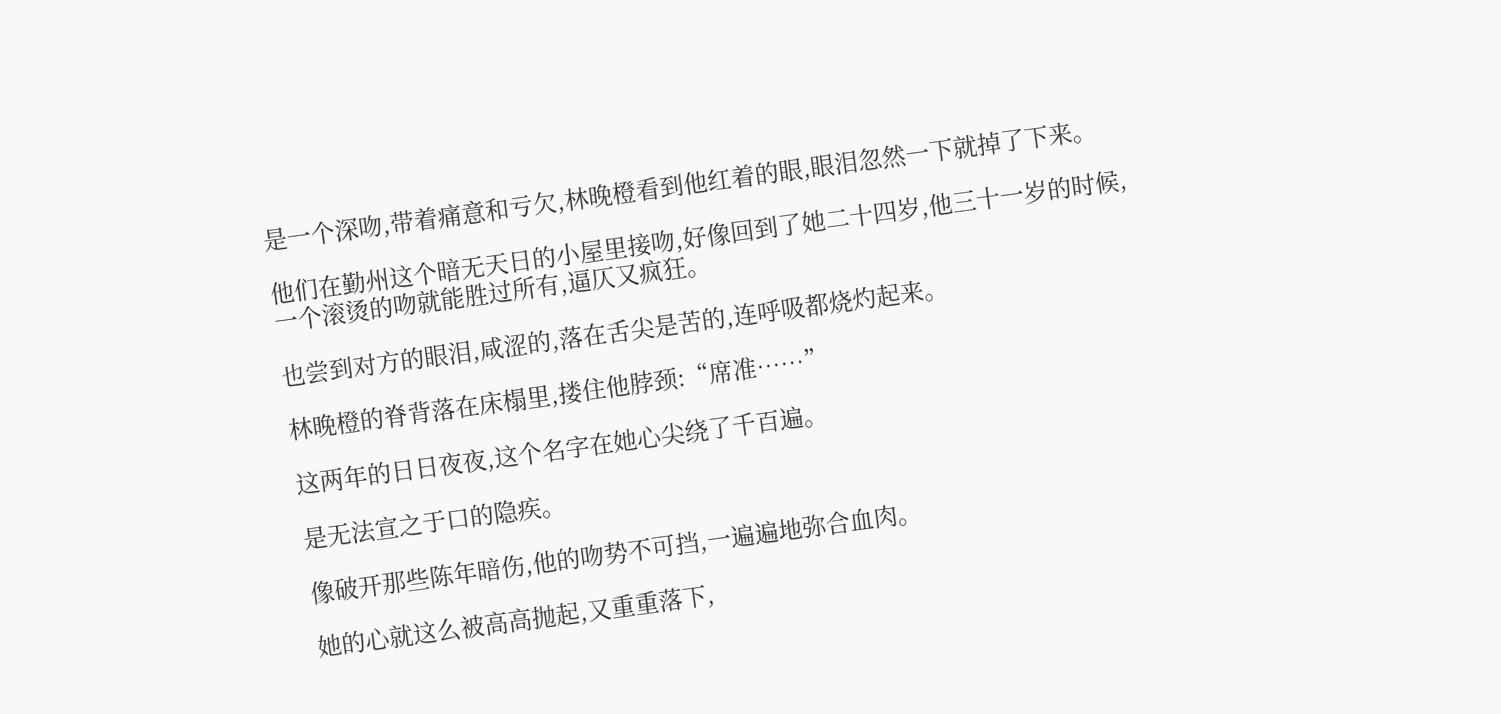是一个深吻,带着痛意和亏欠,林晚橙看到他红着的眼,眼泪忽然一下就掉了下来。

他们在勤州这个暗无天日的小屋里接吻,好像回到了她二十四岁,他三十一岁的时候,一个滚烫的吻就能胜过所有,逼仄又疯狂。

也尝到对方的眼泪,咸涩的,落在舌尖是苦的,连呼吸都烧灼起来。

林晚橙的脊背落在床榻里,搂住他脖颈:“席准……”

这两年的日日夜夜,这个名字在她心尖绕了千百遍。

是无法宣之于口的隐疾。

像破开那些陈年暗伤,他的吻势不可挡,一遍遍地弥合血肉。

她的心就这么被高高抛起,又重重落下,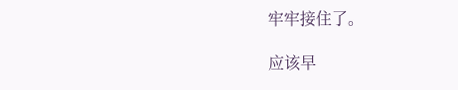牢牢接住了。

应该早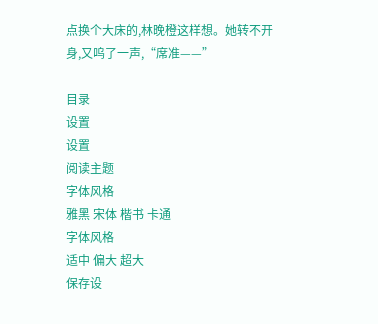点换个大床的,林晚橙这样想。她转不开身,又呜了一声,“席准——”

目录
设置
设置
阅读主题
字体风格
雅黑 宋体 楷书 卡通
字体风格
适中 偏大 超大
保存设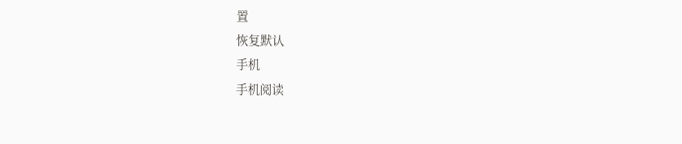置
恢复默认
手机
手机阅读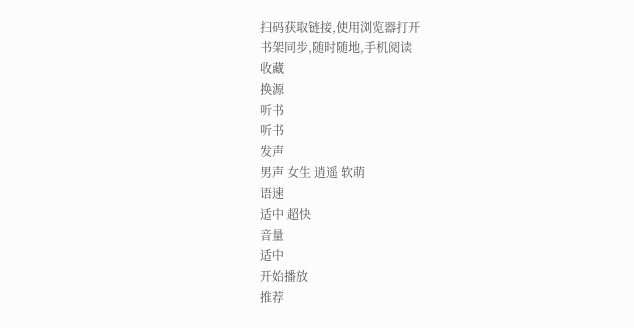扫码获取链接,使用浏览器打开
书架同步,随时随地,手机阅读
收藏
换源
听书
听书
发声
男声 女生 逍遥 软萌
语速
适中 超快
音量
适中
开始播放
推荐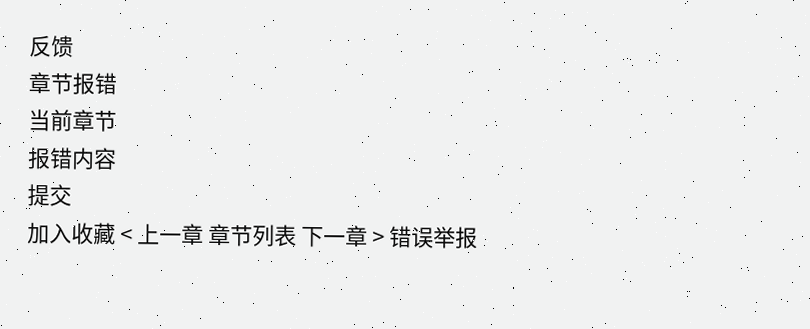反馈
章节报错
当前章节
报错内容
提交
加入收藏 < 上一章 章节列表 下一章 > 错误举报